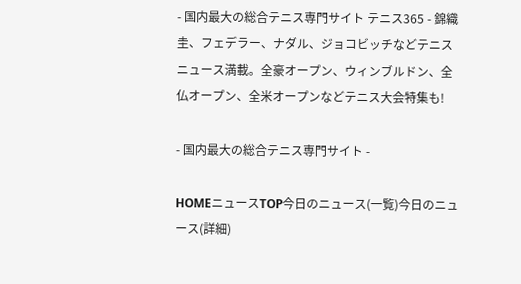- 国内最大の総合テニス専門サイト テニス365 - 錦織圭、フェデラー、ナダル、ジョコビッチなどテニスニュース満載。全豪オープン、ウィンブルドン、全仏オープン、全米オープンなどテニス大会特集も!

- 国内最大の総合テニス専門サイト -

HOMEニュースTOP今日のニュース(一覧)今日のニュース(詳細)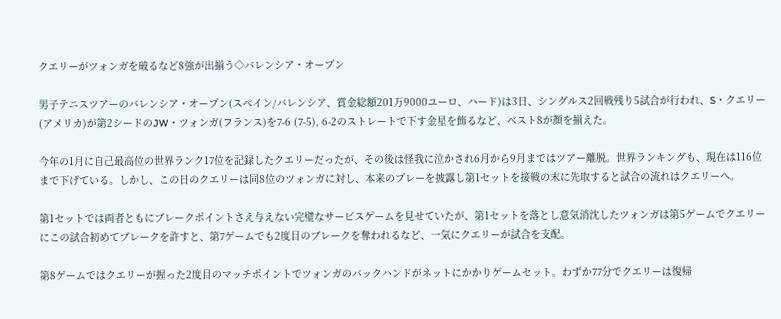クエリーがツォンガを破るなど8強が出揃う◇バレンシア・オープン

男子テニスツアーのバレンシア・オープン(スペイン/バレンシア、賞金総額201万9000ユーロ、ハード)は3日、シングルス2回戦残り5試合が行われ、S・クエリー(アメリカ)が第2シードのJW・ツォンガ(フランス)を7-6 (7-5), 6-2のストレートで下す金星を飾るなど、ベスト8が顔を揃えた。

今年の1月に自己最高位の世界ランク17位を記録したクエリーだったが、その後は怪我に泣かされ6月から9月まではツアー離脱。世界ランキングも、現在は116位まで下げている。しかし、この日のクエリーは同8位のツォンガに対し、本来のプレーを披露し第1セットを接戦の末に先取すると試合の流れはクエリーへ。

第1セットでは両者ともにブレークポイントさえ与えない完璧なサービスゲームを見せていたが、第1セットを落とし意気消沈したツォンガは第5ゲームでクエリーにこの試合初めてブレークを許すと、第7ゲームでも2度目のブレークを奪われるなど、一気にクエリーが試合を支配。

第8ゲームではクエリーが握った2度目のマッチポイントでツォンガのバックハンドがネットにかかりゲームセット。わずか77分でクエリーは復帰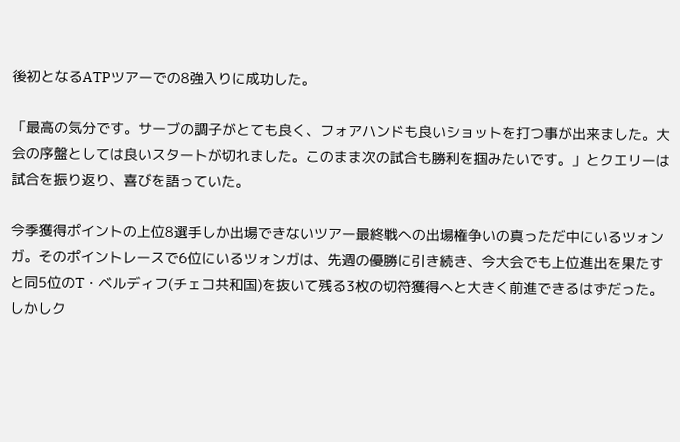後初となるATPツアーでの8強入りに成功した。

「最高の気分です。サーブの調子がとても良く、フォアハンドも良いショットを打つ事が出来ました。大会の序盤としては良いスタートが切れました。このまま次の試合も勝利を掴みたいです。」とクエリーは試合を振り返り、喜びを語っていた。

今季獲得ポイントの上位8選手しか出場できないツアー最終戦への出場権争いの真っただ中にいるツォンガ。そのポイントレースで6位にいるツォンガは、先週の優勝に引き続き、今大会でも上位進出を果たすと同5位のT・ベルディフ(チェコ共和国)を抜いて残る3枚の切符獲得へと大きく前進できるはずだった。しかしク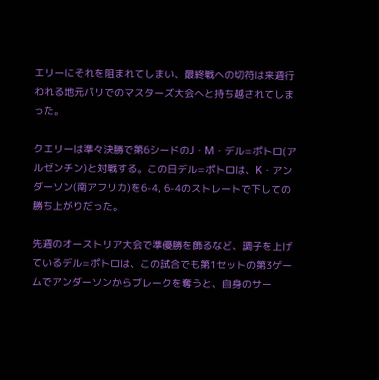エリーにそれを阻まれてしまい、最終戦への切符は来週行われる地元パリでのマスターズ大会へと持ち越されてしまった。

クエリーは準々決勝で第6シードのJ・M・デル=ポトロ(アルゼンチン)と対戦する。この日デル=ポトロは、K・アンダーソン(南アフリカ)を6-4, 6-4のストレートで下しての勝ち上がりだった。

先週のオーストリア大会で準優勝を飾るなど、調子を上げているデル=ポトロは、この試合でも第1セットの第3ゲームでアンダーソンからブレークを奪うと、自身のサー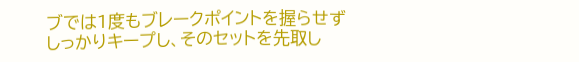ブでは1度もブレークポイントを握らせずしっかりキープし、そのセットを先取し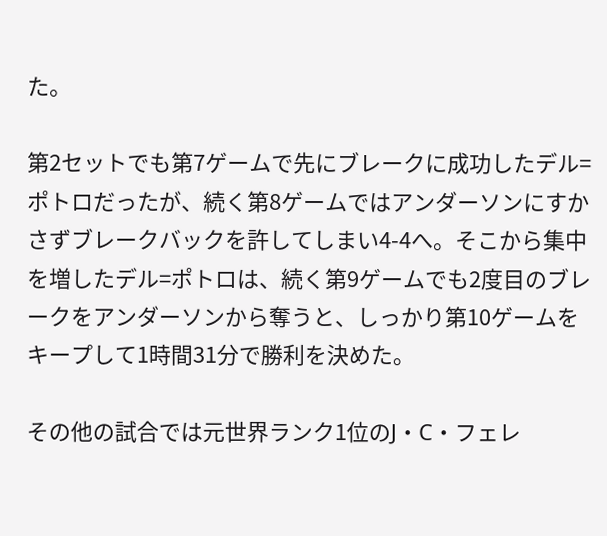た。

第2セットでも第7ゲームで先にブレークに成功したデル=ポトロだったが、続く第8ゲームではアンダーソンにすかさずブレークバックを許してしまい4-4へ。そこから集中を増したデル=ポトロは、続く第9ゲームでも2度目のブレークをアンダーソンから奪うと、しっかり第10ゲームをキープして1時間31分で勝利を決めた。

その他の試合では元世界ランク1位のJ・C・フェレ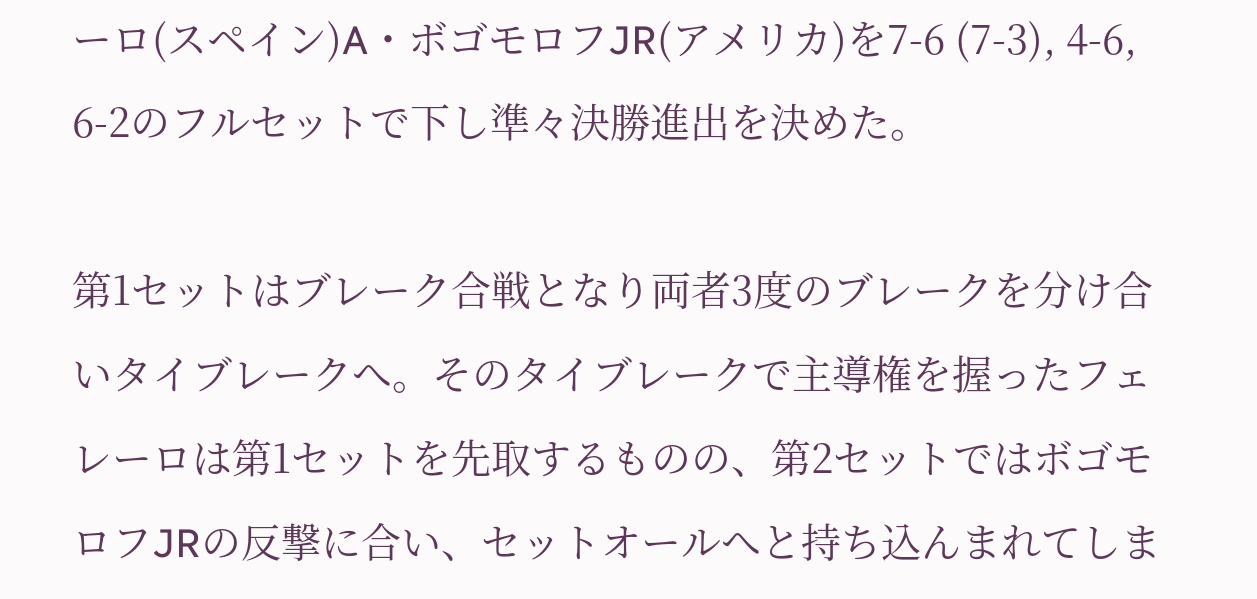ーロ(スペイン)A・ボゴモロフJR(アメリカ)を7-6 (7-3), 4-6, 6-2のフルセットで下し準々決勝進出を決めた。

第1セットはブレーク合戦となり両者3度のブレークを分け合いタイブレークへ。そのタイブレークで主導権を握ったフェレーロは第1セットを先取するものの、第2セットではボゴモロフJRの反撃に合い、セットオールへと持ち込んまれてしま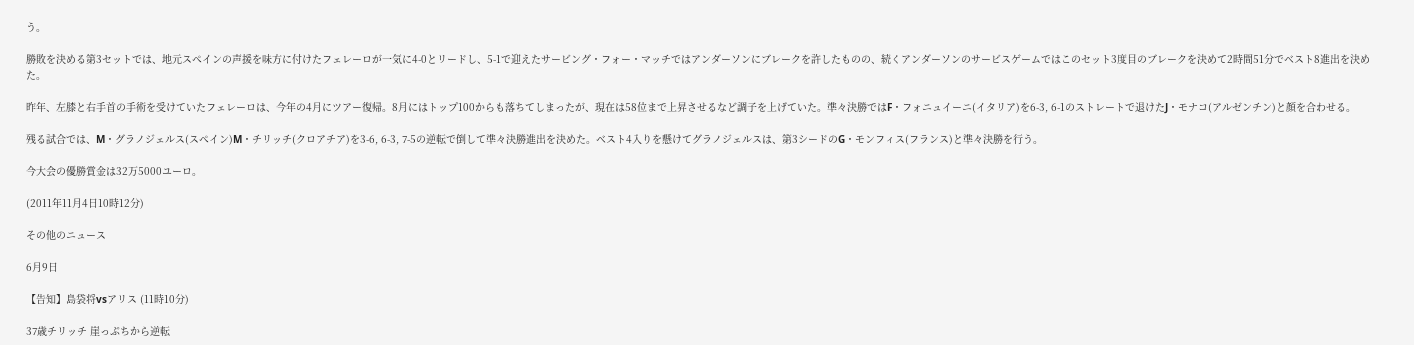う。

勝敗を決める第3セットでは、地元スペインの声援を味方に付けたフェレーロが一気に4-0とリードし、5-1で迎えたサービング・フォー・マッチではアンダーソンにブレークを許したものの、続くアンダーソンのサービスゲームではこのセット3度目のブレークを決めて2時間51分でベスト8進出を決めた。

昨年、左膝と右手首の手術を受けていたフェレーロは、今年の4月にツアー復帰。8月にはトップ100からも落ちてしまったが、現在は58位まで上昇させるなど調子を上げていた。準々決勝ではF・フォニュイーニ(イタリア)を6-3, 6-1のストレートで退けたJ・モナコ(アルゼンチン)と顔を合わせる。

残る試合では、M・グラノジェルス(スペイン)M・チリッチ(クロアチア)を3-6, 6-3, 7-5の逆転で倒して準々決勝進出を決めた。ベスト4入りを懸けてグラノジェルスは、第3シードのG・モンフィス(フランス)と準々決勝を行う。

今大会の優勝賞金は32万5000ユーロ。

(2011年11月4日10時12分)

その他のニュース

6月9日

【告知】島袋将vsアリス (11時10分)

37歳チリッチ 崖っぷちから逆転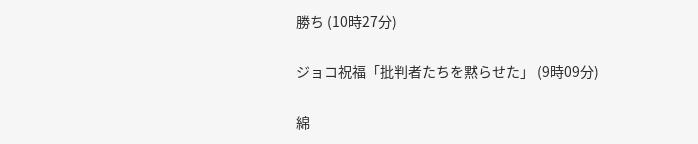勝ち (10時27分)

ジョコ祝福「批判者たちを黙らせた」 (9時09分)

綿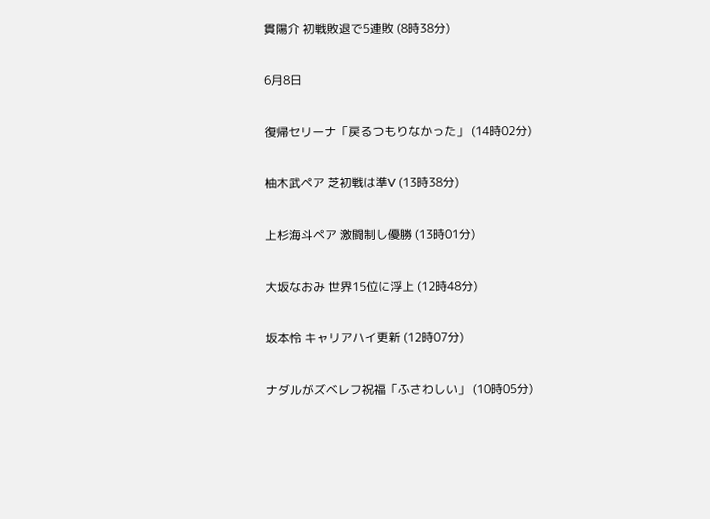貫陽介 初戦敗退で5連敗 (8時38分)

6月8日

復帰セリーナ「戻るつもりなかった」 (14時02分)

柚木武ペア 芝初戦は準V (13時38分)

上杉海斗ペア 激闘制し優勝 (13時01分)

大坂なおみ 世界15位に浮上 (12時48分)

坂本怜 キャリアハイ更新 (12時07分)

ナダルがズベレフ祝福「ふさわしい」 (10時05分)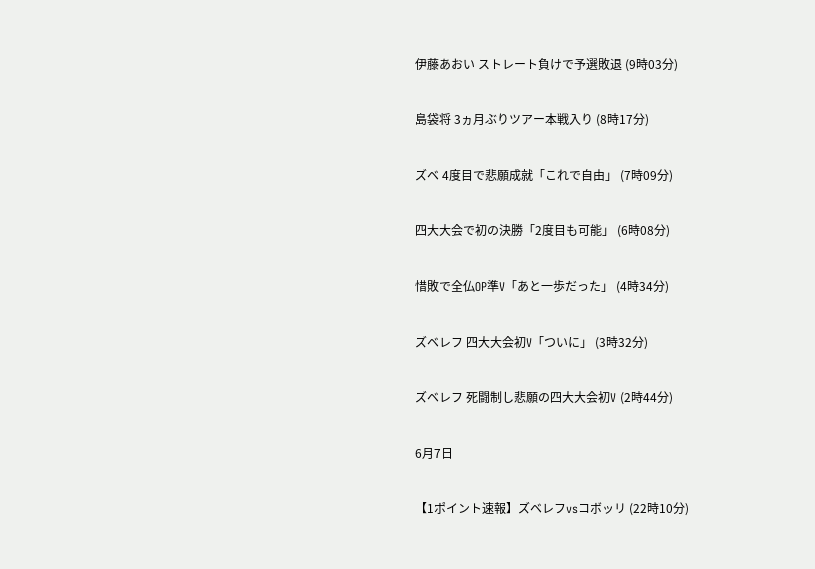伊藤あおい ストレート負けで予選敗退 (9時03分)

島袋将 3ヵ月ぶりツアー本戦入り (8時17分)

ズベ 4度目で悲願成就「これで自由」 (7時09分)

四大大会で初の決勝「2度目も可能」 (6時08分)

惜敗で全仏OP準V「あと一歩だった」 (4時34分)

ズベレフ 四大大会初V「ついに」 (3時32分)

ズベレフ 死闘制し悲願の四大大会初V (2時44分)

6月7日

【1ポイント速報】ズベレフvsコボッリ (22時10分)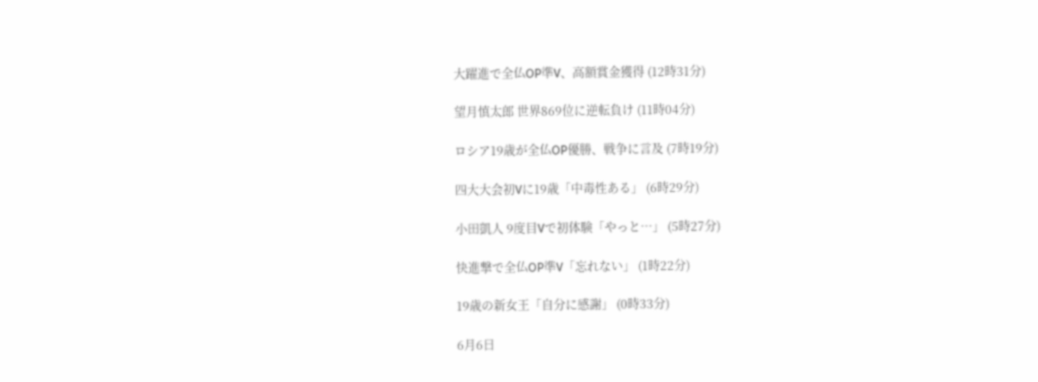大躍進で全仏OP準V、高額賞金獲得 (12時31分)

望月慎太郎 世界869位に逆転負け (11時04分)

ロシア19歳が全仏OP優勝、戦争に言及 (7時19分)

四大大会初Vに19歳「中毒性ある」 (6時29分)

小田凱人 9度目Vで初体験「やっと…」 (5時27分)

快進撃で全仏OP準V「忘れない」 (1時22分)

19歳の新女王「自分に感謝」 (0時33分)

6月6日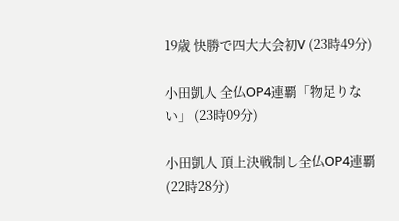19歳 快勝で四大大会初V (23時49分)

小田凱人 全仏OP4連覇「物足りない」 (23時09分)

小田凱人 頂上決戦制し全仏OP4連覇 (22時28分)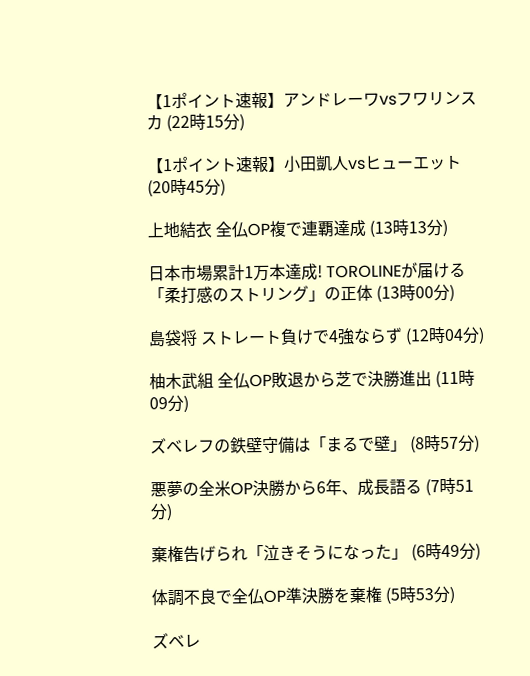【1ポイント速報】アンドレーワvsフワリンスカ (22時15分)

【1ポイント速報】小田凱人vsヒューエット (20時45分)

上地結衣 全仏OP複で連覇達成 (13時13分)

日本市場累計1万本達成! TOROLINEが届ける「柔打感のストリング」の正体 (13時00分)

島袋将 ストレート負けで4強ならず (12時04分)

柚木武組 全仏OP敗退から芝で決勝進出 (11時09分)

ズベレフの鉄壁守備は「まるで壁」 (8時57分)

悪夢の全米OP決勝から6年、成長語る (7時51分)

棄権告げられ「泣きそうになった」 (6時49分)

体調不良で全仏OP準決勝を棄権 (5時53分)

ズベレ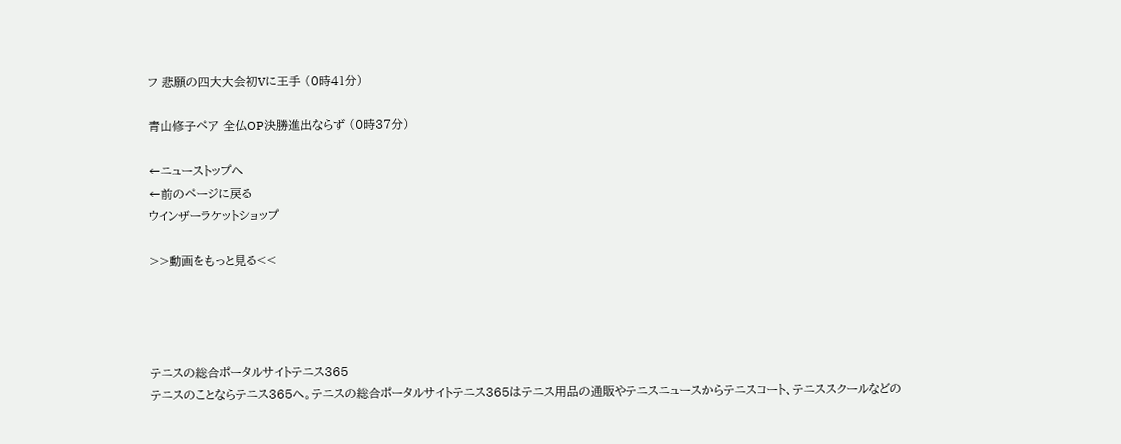フ 悲願の四大大会初Vに王手 (0時41分)

青山修子ペア 全仏OP決勝進出ならず (0時37分)

←ニューストップへ
←前のページに戻る
ウインザーラケットショップ

>>動画をもっと見る<<




テニスの総合ポータルサイトテニス365
テニスのことならテニス365へ。テニスの総合ポータルサイトテニス365はテニス用品の通販やテニスニュースからテニスコート、テニススクールなどの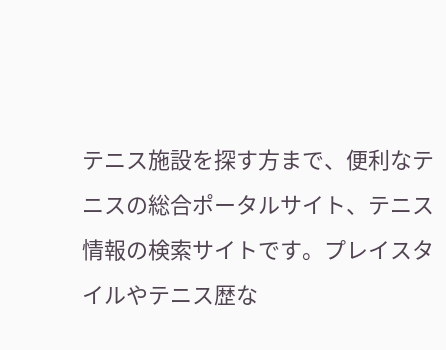テニス施設を探す方まで、便利なテニスの総合ポータルサイト、テニス情報の検索サイトです。プレイスタイルやテニス歴な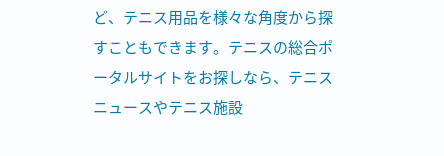ど、テニス用品を様々な角度から探すこともできます。テニスの総合ポータルサイトをお探しなら、テニスニュースやテニス施設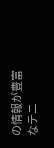の情報が豊富なテニ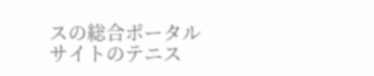スの総合ポータルサイトのテニス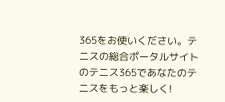365をお使いください。テニスの総合ポータルサイトのテニス365であなたのテニスをもっと楽しく!